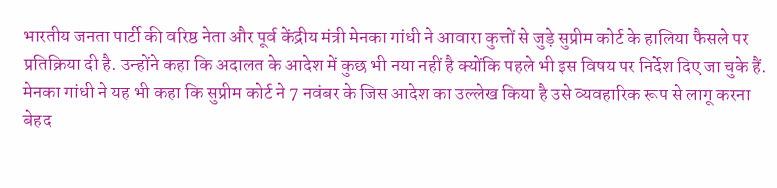भारतीय जनता पार्टी की वरिष्ठ नेता और पूर्व केंद्रीय मंत्री मेनका गांधी ने आवारा कुत्तों से जुड़े सुप्रीम कोर्ट के हालिया फैसले पर प्रतिक्रिया दी है. उन्होंने कहा कि अदालत के आदेश में कुछ भी नया नहीं है क्योंकि पहले भी इस विषय पर निर्देश दिए जा चुके हैं. मेनका गांधी ने यह भी कहा कि सुप्रीम कोर्ट ने 7 नवंबर के जिस आदेश का उल्लेख किया है उसे व्यवहारिक रूप से लागू करना बेहद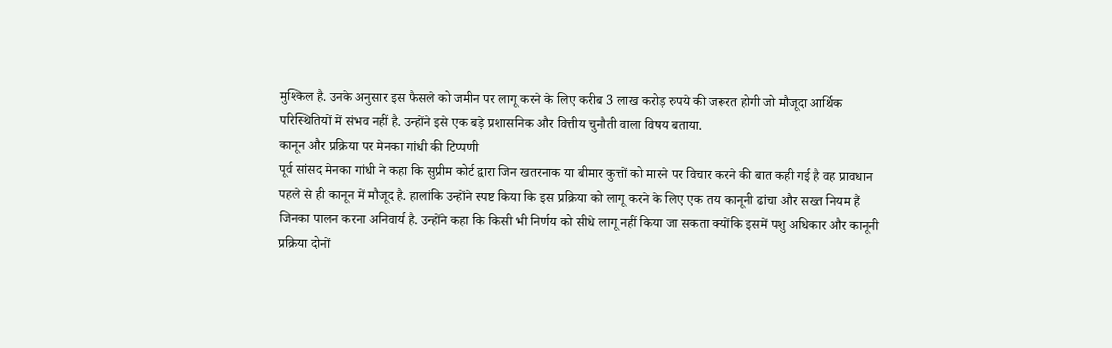मुश्किल है. उनके अनुसार इस फैसले को जमीन पर लागू करने के लिए करीब 3 लाख करोड़ रुपये की जरूरत होगी जो मौजूदा आर्थिक परिस्थितियों में संभव नहीं है. उन्होंने इसे एक बड़े प्रशासनिक और वित्तीय चुनौती वाला विषय बताया.
कानून और प्रक्रिया पर मेनका गांधी की टिप्पणी
पूर्व सांसद मेनका गांधी ने कहा कि सुप्रीम कोर्ट द्वारा जिन खतरनाक या बीमार कुत्तों को मारने पर विचार करने की बात कही गई है वह प्रावधान पहले से ही कानून में मौजूद है. हालांकि उन्होंने स्पष्ट किया कि इस प्रक्रिया को लागू करने के लिए एक तय कानूनी ढांचा और सख्त नियम हैं जिनका पालन करना अनिवार्य है. उन्होंने कहा कि किसी भी निर्णय को सीधे लागू नहीं किया जा सकता क्योंकि इसमें पशु अधिकार और कानूनी प्रक्रिया दोनों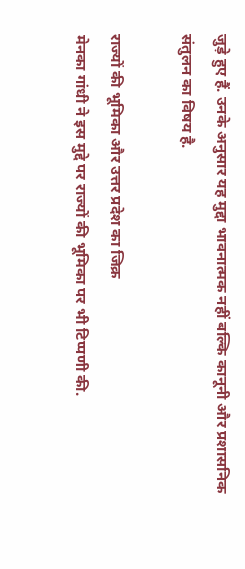जुड़े हुए हैं. उनके अनुसार यह मुद्दा भावनात्मक नहीं बल्कि कानूनी और प्रशासनिक संतुलन का विषय है.

राज्यों की भूमिका और उत्तर प्रदेश का जिक्र
मेनका गांधी ने इस मुद्दे पर राज्यों की भूमिका पर भी टिप्पणी की.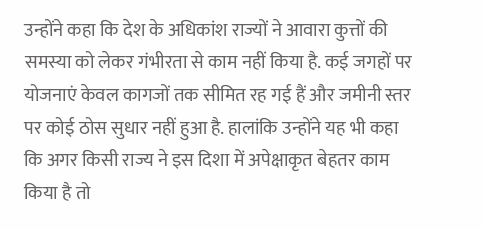उन्होंने कहा कि देश के अधिकांश राज्यों ने आवारा कुत्तों की समस्या को लेकर गंभीरता से काम नहीं किया है. कई जगहों पर योजनाएं केवल कागजों तक सीमित रह गई हैं और जमीनी स्तर पर कोई ठोस सुधार नहीं हुआ है. हालांकि उन्होंने यह भी कहा कि अगर किसी राज्य ने इस दिशा में अपेक्षाकृत बेहतर काम किया है तो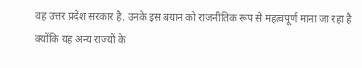वह उत्तर प्रदेश सरकार है. उनके इस बयान को राजनीतिक रूप से महत्वपूर्ण माना जा रहा है क्योंकि यह अन्य राज्यों के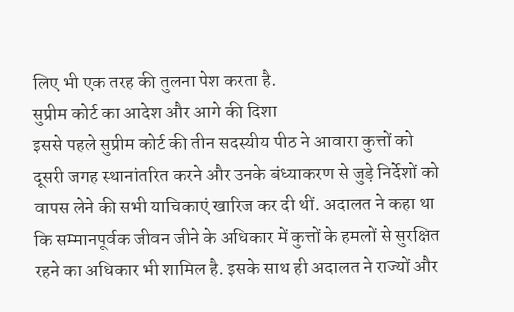लिए भी एक तरह की तुलना पेश करता है.
सुप्रीम कोर्ट का आदेश और आगे की दिशा
इससे पहले सुप्रीम कोर्ट की तीन सदस्यीय पीठ ने आवारा कुत्तों को दूसरी जगह स्थानांतरित करने और उनके बंध्याकरण से जुड़े निर्देशों को वापस लेने की सभी याचिकाएं खारिज कर दी थीं. अदालत ने कहा था कि सम्मानपूर्वक जीवन जीने के अधिकार में कुत्तों के हमलों से सुरक्षित रहने का अधिकार भी शामिल है. इसके साथ ही अदालत ने राज्यों और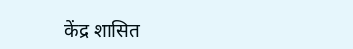केंद्र शासित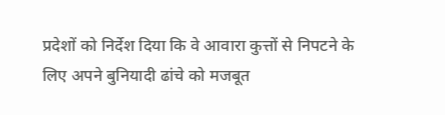प्रदेशों को निर्देश दिया कि वे आवारा कुत्तों से निपटने के लिए अपने बुनियादी ढांचे को मजबूत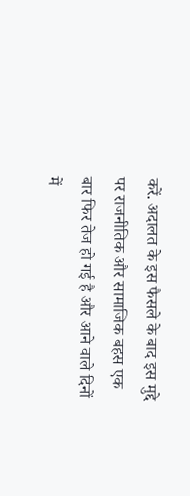करें. अदालत के इस फैसले के बाद इस मुद्दे पर राजनीतिक और सामाजिक बहस एक बार फिर तेज हो गई है और आने वाले दिनों में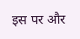इस पर और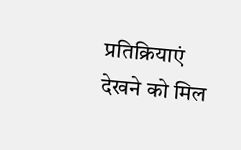प्रतिक्रियाएं देखने को मिल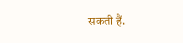सकती हैं.